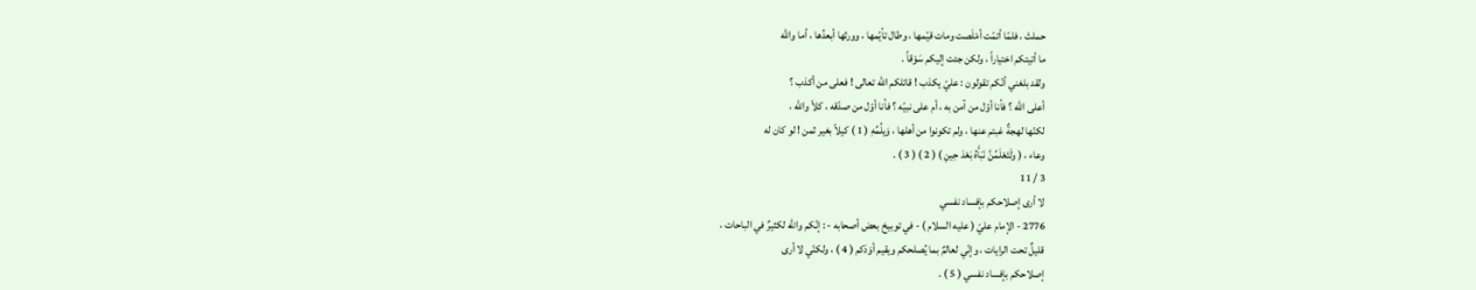حملتْ ، فلمّا أتمّت أمْلَصت ومات قيّمها ، وطال تأيّمها ، وورثها أبعدُها ، أما والله
ما أتيتكم اختياراً ، ولكن جئت إليكم سَوْقاً .
ولقد بلغني أنّكم تقولون : عليّ يكذب ! قاتلكم الله تعالى ! فعلى من أكذب ؟
أعلى الله ؟ فأنا أوّل من آمن به ، أم على نبيّه ؟ فأنا أوّل من صدّقه ، كلاّ والله ،
لكنّها لهجةٌ غبتم عنها ، ولم تكونوا من أهلها ، وَيلُمِّهِ ( 1 ) كيلاً بغير ثمن ! لو كان له
وعاء ، ( ولَتَعْلَمُنَّ نَبَأَهُ بَعْدَ حِينِ ) ( 2 ) ( 3 ) .
3 / 11
لا أرى إصلاحكم بإفساد نفسي
2776 - الإمام عليّ ( عليه السلام ) - في توبيخ بعض أصحابه - : إنّكم والله لكثيرٌ في الباحات ،
قليلٌ تحت الرايات ، وإنّي لعالمٌ بما يُصلحكم ويقيم أوَدَكم ( 4 ) ، ولكنّي لا أرى
إصلاحكم بإفساد نفسي ( 5 ) .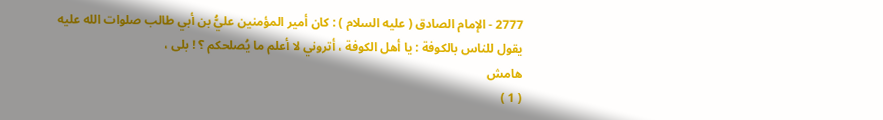2777 - الإمام الصادق ( عليه السلام ) : كان أمير المؤمنين عليُّ بن أبي طالب صلوات الله عليه
يقول للناس بالكوفة : يا أهل الكوفة ، أتروني لا أعلم ما يُصلحكم ؟ ! بلى ،
هامش
( 1 )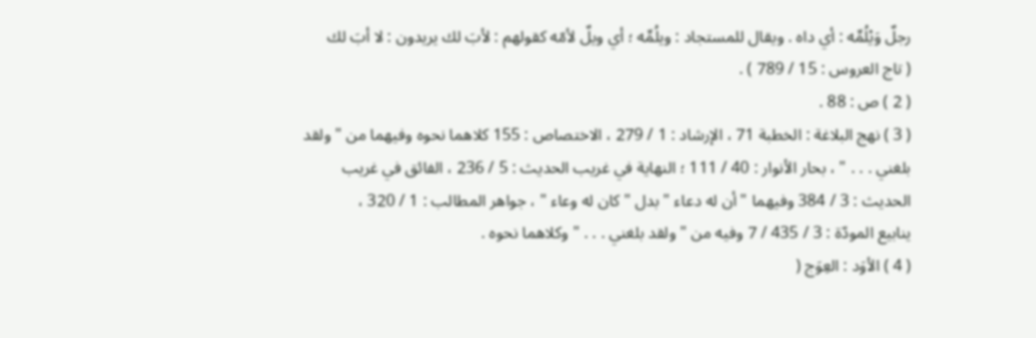رجلٌ وَيْلُمِّه : أي داه . ويقال للمستجاد : ويلُمِّه ؛ أي ويلٌ لأمّه كقولهم : لأبَ لك يريدون : لا أبَ لك
( تاج العروس : 15 / 789 ) .
( 2 ) ص : 88 .
( 3 ) نهج البلاغة : الخطبة 71 ، الإرشاد : 1 / 279 ، الاختصاص : 155 كلاهما نحوه وفيهما من " ولقد
بلغني . . . " ، بحار الأنوار : 40 / 111 ؛ النهاية في غريب الحديث : 5 / 236 ، الفائق في غريب
الحديث : 3 / 384 وفيهما " أن له دعاء " بدل " كان له وعاء " ، جواهر المطالب : 1 / 320 ،
ينابيع المودّة : 3 / 435 / 7 وفيه من " ولقد بلغني . . . " وكلاهما نحوه .
( 4 ) الأوَد : العِوَج (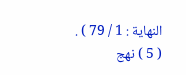النهاية : 1 / 79 ) .
( 5 ) نهج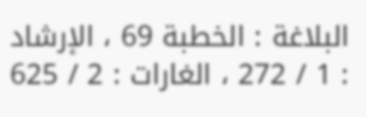البلاغة : الخطبة 69 ، الإرشاد : 1 / 272 ، الغارات : 2 / 625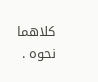كلاهما نحوه .